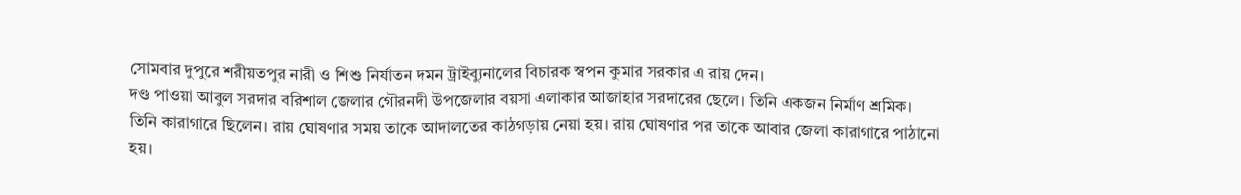সোমবার দুপুরে শরীয়তপুর নারী ও শিশু নির্যাতন দমন ট্রাইব্যুনালের বিচারক স্বপন কুমার সরকার এ রায় দেন।
দণ্ড পাওয়া আবুল সরদার বরিশাল জেলার গৌরনদী উপজেলার বয়সা এলাকার আজাহার সরদারের ছেলে। তিনি একজন নির্মাণ শ্রমিক। তিনি কারাগারে ছিলেন। রায় ঘোষণার সময় তাকে আদালতের কাঠগড়ায় নেয়া হয়। রায় ঘোষণার পর তাকে আবার জেলা কারাগারে পাঠানো হয়।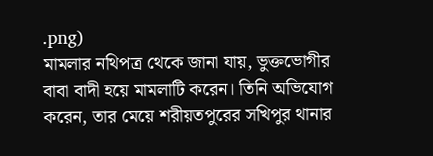.png)
মামলার নথিপত্র থেকে জানা যায়, ভুক্তভোগীর বাবা বাদী হয়ে মামলাটি করেন। তিনি অভিযোগ করেন, তার মেয়ে শরীয়তপুরের সখিপুর থানার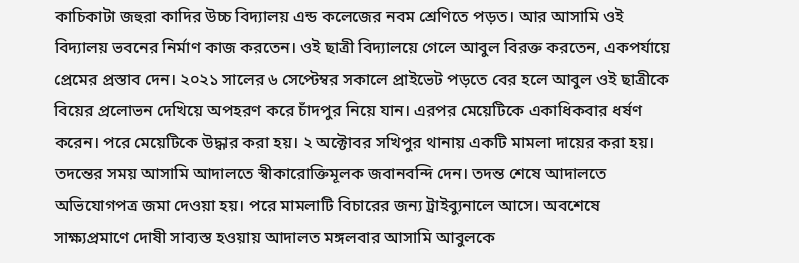কাচিকাটা জহুরা কাদির উচ্চ বিদ্যালয় এন্ড কলেজের নবম শ্রেণিতে পড়ত। আর আসামি ওই বিদ্যালয় ভবনের নির্মাণ কাজ করতেন। ওই ছাত্রী বিদ্যালয়ে গেলে আবুল বিরক্ত করতেন, একপর্যায়ে প্রেমের প্রস্তাব দেন। ২০২১ সালের ৬ সেপ্টেম্বর সকালে প্রাইভেট পড়তে বের হলে আবুল ওই ছাত্রীকে বিয়ের প্রলোভন দেখিয়ে অপহরণ করে চাঁদপুর নিয়ে যান। এরপর মেয়েটিকে একাধিকবার ধর্ষণ করেন। পরে মেয়েটিকে উদ্ধার করা হয়। ২ অক্টোবর সখিপুর থানায় একটি মামলা দায়ের করা হয়।
তদন্তের সময় আসামি আদালতে স্বীকারোক্তিমূলক জবানবন্দি দেন। তদন্ত শেষে আদালতে অভিযোগপত্র জমা দেওয়া হয়। পরে মামলাটি বিচারের জন্য ট্রাইব্যুনালে আসে। অবশেষে সাক্ষ্যপ্রমাণে দোষী সাব্যস্ত হওয়ায় আদালত মঙ্গলবার আসামি আবুলকে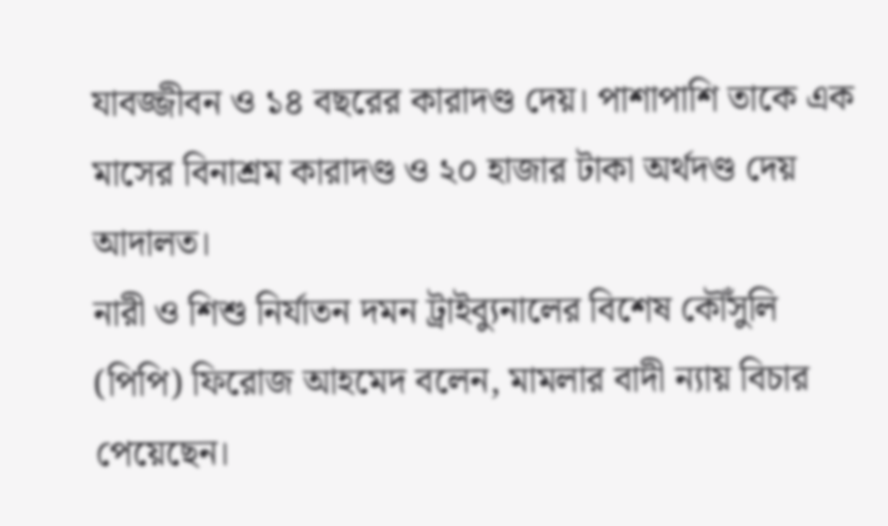যাবজ্জীবন ও ১৪ বছরের কারাদণ্ড দেয়। পাশাপাশি তাকে এক মাসের বিনাশ্রম কারাদণ্ড ও ২০ হাজার টাকা অর্থদণ্ড দেয় আদালত।
নারী ও শিশু নির্যাতন দমন ট্রাইব্যুনালের বিশেষ কৌঁসুলি (পিপি) ফিরোজ আহমেদ বলেন, মামলার বাদী ন্যায় বিচার পেয়েছেন।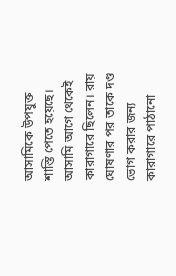আসামিকে উপযুক্ত শাস্তি পেতে হয়েছে। আসামি আগে থেকেই কারাগারে ছিলেন। রায় ঘোষণার পর তাকে দণ্ড ভোগ করার জন্য কারাগারে পাঠানো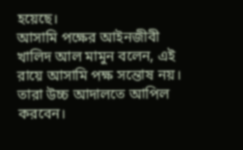হয়েছে।
আসামি পক্ষের আইনজীবী খালিদ আল মামুন বলেন, এই রায়ে আসামি পক্ষ সন্তোষ নয়। তারা উচ্চ আদালতে আপিল করবেন।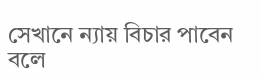সেখানে ন্যায় বিচার পাবেন বলে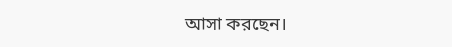আসা করছেন।